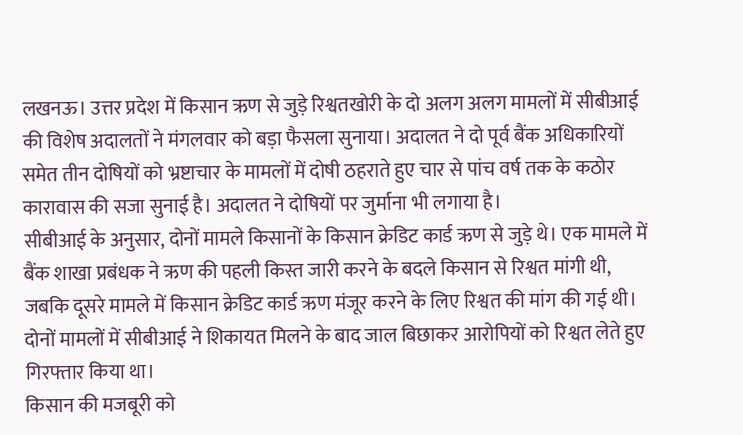लखनऊ। उत्तर प्रदेश में किसान ऋण से जुड़े रिश्वतखोरी के दो अलग अलग मामलों में सीबीआई की विशेष अदालतों ने मंगलवार को बड़ा फैसला सुनाया। अदालत ने दो पूर्व बैंक अधिकारियों समेत तीन दोषियों को भ्रष्टाचार के मामलों में दोषी ठहराते हुए चार से पांच वर्ष तक के कठोर कारावास की सजा सुनाई है। अदालत ने दोषियों पर जुर्माना भी लगाया है।
सीबीआई के अनुसार, दोनों मामले किसानों के किसान क्रेडिट कार्ड ऋण से जुड़े थे। एक मामले में बैंक शाखा प्रबंधक ने ऋण की पहली किस्त जारी करने के बदले किसान से रिश्वत मांगी थी, जबकि दूसरे मामले में किसान क्रेडिट कार्ड ऋण मंजूर करने के लिए रिश्वत की मांग की गई थी। दोनों मामलों में सीबीआई ने शिकायत मिलने के बाद जाल बिछाकर आरोपियों को रिश्वत लेते हुए गिरफ्तार किया था।
किसान की मजबूरी को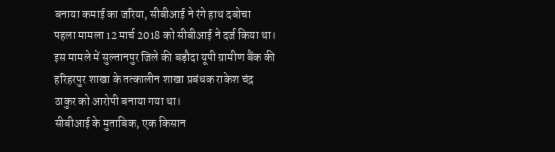बनाया कमाई का जरिया, सीबीआई ने रंगे हाथ दबोचा
पहला मामला 12 मार्च 2018 को सीबीआई ने दर्ज किया था। इस मामले में सुल्तानपुर जिले की बड़ौदा यूपी ग्रामीण बैंक की हरिहरपुर शाखा के तत्कालीन शाखा प्रबंधक राकेश चंद्र ठाकुर को आरोपी बनाया गया था।
सीबीआई के मुताबिक, एक किसान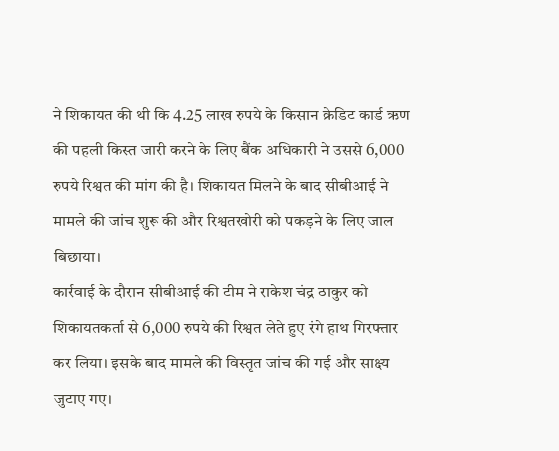ने शिकायत की थी कि 4.25 लाख रुपये के किसान क्रेडिट कार्ड ऋण की पहली किस्त जारी करने के लिए बैंक अधिकारी ने उससे 6,000 रुपये रिश्वत की मांग की है। शिकायत मिलने के बाद सीबीआई ने मामले की जांच शुरू की और रिश्वतखोरी को पकड़ने के लिए जाल बिछाया।
कार्रवाई के दौरान सीबीआई की टीम ने राकेश चंद्र ठाकुर को शिकायतकर्ता से 6,000 रुपये की रिश्वत लेते हुए रंगे हाथ गिरफ्तार कर लिया। इसके बाद मामले की विस्तृत जांच की गई और साक्ष्य जुटाए गए।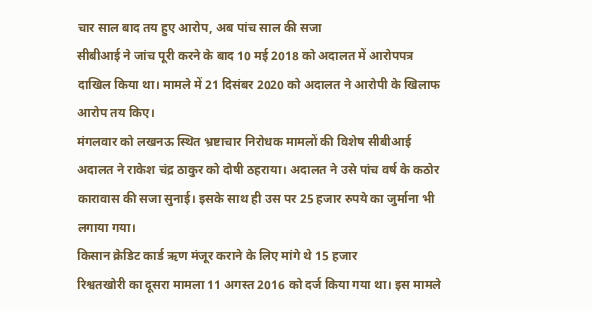चार साल बाद तय हुए आरोप, अब पांच साल की सजा
सीबीआई ने जांच पूरी करने के बाद 10 मई 2018 को अदालत में आरोपपत्र दाखिल किया था। मामले में 21 दिसंबर 2020 को अदालत ने आरोपी के खिलाफ आरोप तय किए।
मंगलवार को लखनऊ स्थित भ्रष्टाचार निरोधक मामलों की विशेष सीबीआई अदालत ने राकेश चंद्र ठाकुर को दोषी ठहराया। अदालत ने उसे पांच वर्ष के कठोर कारावास की सजा सुनाई। इसके साथ ही उस पर 25 हजार रुपये का जुर्माना भी लगाया गया।
किसान क्रेडिट कार्ड ऋण मंजूर कराने के लिए मांगे थे 15 हजार
रिश्वतखोरी का दूसरा मामला 11 अगस्त 2016 को दर्ज किया गया था। इस मामले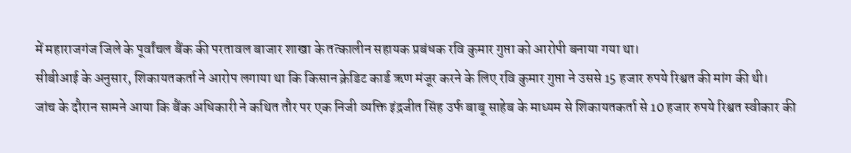में महाराजगंज जिले के पूर्वांचल बैंक की परतावल बाजार शाखा के तत्कालीन सहायक प्रबंधक रवि कुमार गुप्ता को आरोपी बनाया गया था।
सीबीआई के अनुसार, शिकायतकर्ता ने आरोप लगाया था कि किसान क्रेडिट कार्ड ऋण मंजूर करने के लिए रवि कुमार गुप्ता ने उससे 15 हजार रुपये रिश्वत की मांग की थी।
जांच के दौरान सामने आया कि बैंक अधिकारी ने कथित तौर पर एक निजी व्यक्ति इंद्रजीत सिंह उर्फ बाबू साहेब के माध्यम से शिकायतकर्ता से 10 हजार रुपये रिश्वत स्वीकार की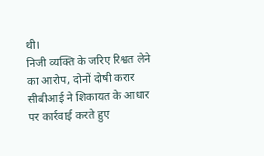थी।
निजी व्यक्ति के जरिए रिश्वत लेने का आरोप, दोनों दोषी करार
सीबीआई ने शिकायत के आधार पर कार्रवाई करते हुए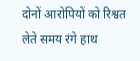दोनों आरोपियों को रिश्वत लेते समय रंगे हाथ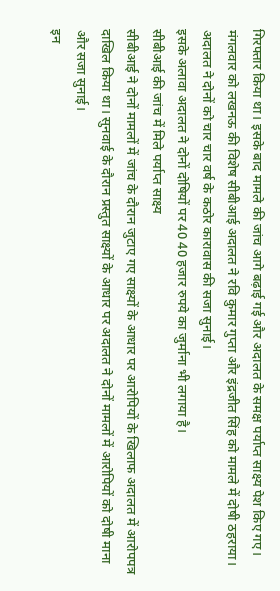गिरफ्तार किया था। इसके बाद मामले की जांच आगे बढ़ाई गई और अदालत के समक्ष पर्याप्त साक्ष्य पेश किए गए।
मंगलवार को लखनऊ की विशेष सीबीआई अदालत ने रवि कुमार गुप्ता और इंद्रजीत सिंह को मामले में दोषी ठहराया। अदालत ने दोनों को चार चार वर्ष के कठोर कारावास की सजा सुनाई।
इसके अलावा अदालत ने दोनों दोषियों पर 40 40 हजार रुपये का जुर्माना भी लगाया है।
सीबीआई की जांच में मिले पर्याप्त साक्ष्य
सीबीआई ने दोनों मामलों में जांच के दौरान जुटाए गए साक्ष्यों के आधार पर आरोपियों के खिलाफ अदालत में आरोपपत्र दाखिल किया था। सुनवाई के दौरान प्रस्तुत साक्ष्यों के आधार पर अदालत ने दोनों मामलों में आरोपियों को दोषी माना और सजा सुनाई।
इन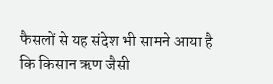फैसलों से यह संदेश भी सामने आया है कि किसान ऋण जैसी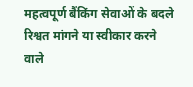महत्वपूर्ण बैंकिंग सेवाओं के बदले रिश्वत मांगने या स्वीकार करने वाले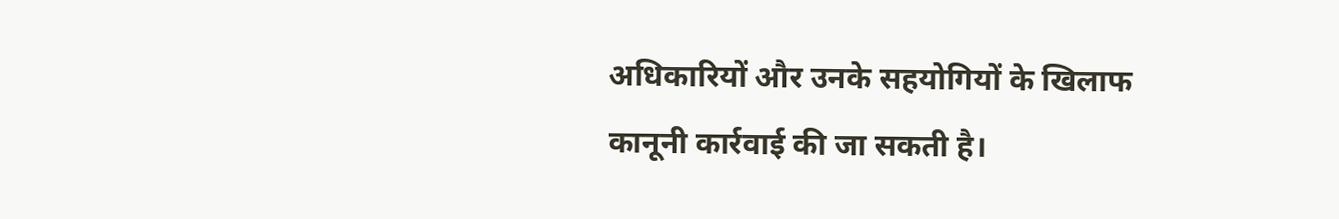अधिकारियों और उनके सहयोगियों के खिलाफ कानूनी कार्रवाई की जा सकती है।